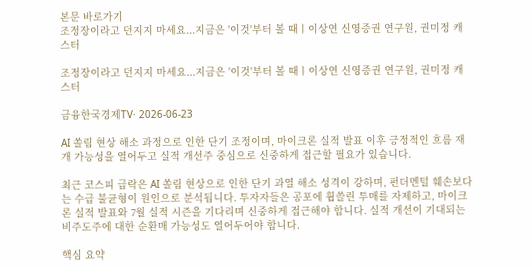본문 바로가기
조정장이라고 던지지 마세요...지금은 '이것'부터 볼 때ㅣ이상연 신영증권 연구원, 권미정 캐스터

조정장이라고 던지지 마세요...지금은 '이것'부터 볼 때ㅣ이상연 신영증권 연구원, 권미정 캐스터

금융한국경제TV· 2026-06-23

AI 쏠림 현상 해소 과정으로 인한 단기 조정이며, 마이크론 실적 발표 이후 긍정적인 흐름 재개 가능성을 열어두고 실적 개선주 중심으로 신중하게 접근할 필요가 있습니다.

최근 코스피 급락은 AI 쏠림 현상으로 인한 단기 과열 해소 성격이 강하며, 펀더멘털 훼손보다는 수급 불균형이 원인으로 분석됩니다. 투자자들은 공포에 휩쓸린 투매를 자제하고, 마이크론 실적 발표와 7월 실적 시즌을 기다리며 신중하게 접근해야 합니다. 실적 개선이 기대되는 비주도주에 대한 순환매 가능성도 열어두어야 합니다.

핵심 요약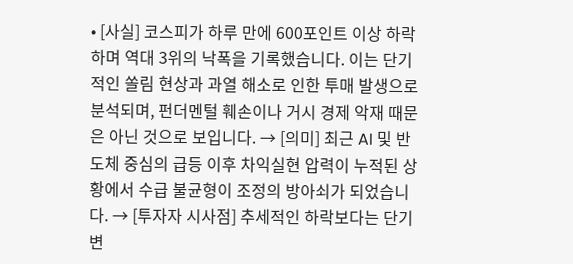• [사실] 코스피가 하루 만에 600포인트 이상 하락하며 역대 3위의 낙폭을 기록했습니다. 이는 단기적인 쏠림 현상과 과열 해소로 인한 투매 발생으로 분석되며, 펀더멘털 훼손이나 거시 경제 악재 때문은 아닌 것으로 보입니다. → [의미] 최근 AI 및 반도체 중심의 급등 이후 차익실현 압력이 누적된 상황에서 수급 불균형이 조정의 방아쇠가 되었습니다. → [투자자 시사점] 추세적인 하락보다는 단기 변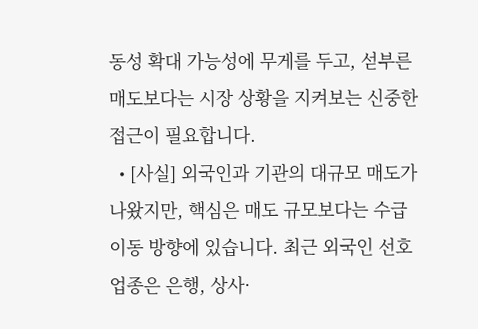동성 확대 가능성에 무게를 두고, 섣부른 매도보다는 시장 상황을 지켜보는 신중한 접근이 필요합니다.
  • [사실] 외국인과 기관의 대규모 매도가 나왔지만, 핵심은 매도 규모보다는 수급 이동 방향에 있습니다. 최근 외국인 선호 업종은 은행, 상사·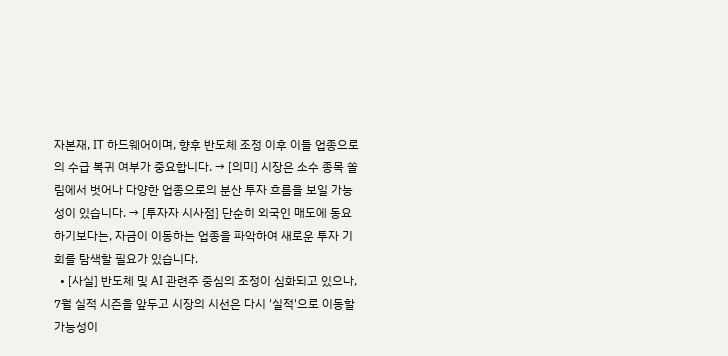자본재, IT 하드웨어이며, 향후 반도체 조정 이후 이들 업종으로의 수급 복귀 여부가 중요합니다. → [의미] 시장은 소수 종목 쏠림에서 벗어나 다양한 업종으로의 분산 투자 흐름을 보일 가능성이 있습니다. → [투자자 시사점] 단순히 외국인 매도에 동요하기보다는, 자금이 이동하는 업종을 파악하여 새로운 투자 기회를 탐색할 필요가 있습니다.
  • [사실] 반도체 및 AI 관련주 중심의 조정이 심화되고 있으나, 7월 실적 시즌을 앞두고 시장의 시선은 다시 '실적'으로 이동할 가능성이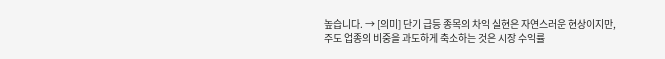높습니다. → [의미] 단기 급등 종목의 차익 실현은 자연스러운 현상이지만, 주도 업종의 비중을 과도하게 축소하는 것은 시장 수익률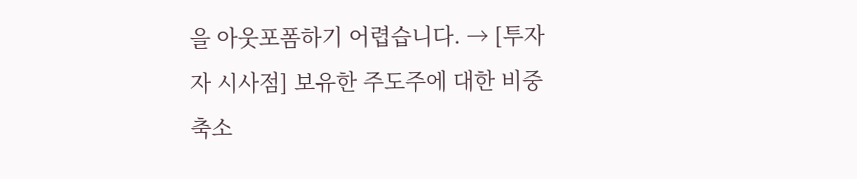을 아웃포폼하기 어렵습니다. → [투자자 시사점] 보유한 주도주에 대한 비중 축소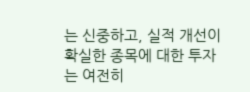는 신중하고, 실적 개선이 확실한 종목에 대한 투자는 여전히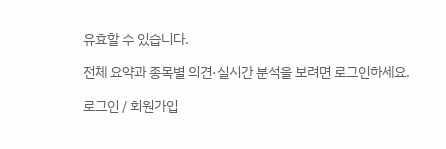유효할 수 있습니다.

전체 요약과 종목별 의견·실시간 분석을 보려면 로그인하세요.

로그인 / 회원가입